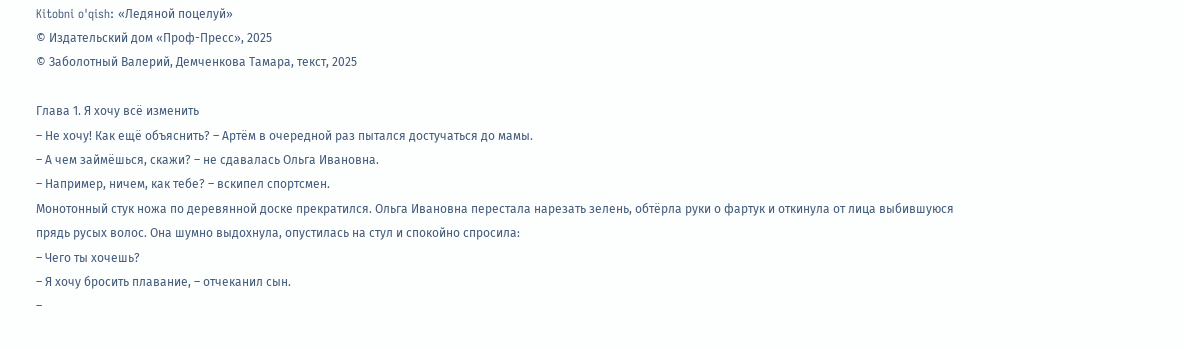Kitobni o'qish: «Ледяной поцелуй»
© Издательский дом «Проф-Пресс», 2025
© Заболотный Валерий, Демченкова Тамара, текст, 2025

Глава 1. Я хочу всё изменить
– Не хочу! Как ещё объяснить? – Артём в очередной раз пытался достучаться до мамы.
– А чем займёшься, скажи? – не сдавалась Ольга Ивановна.
– Например, ничем, как тебе? – вскипел спортсмен.
Монотонный стук ножа по деревянной доске прекратился. Ольга Ивановна перестала нарезать зелень, обтёрла руки о фартук и откинула от лица выбившуюся прядь русых волос. Она шумно выдохнула, опустилась на стул и спокойно спросила:
– Чего ты хочешь?
– Я хочу бросить плавание, – отчеканил сын.
–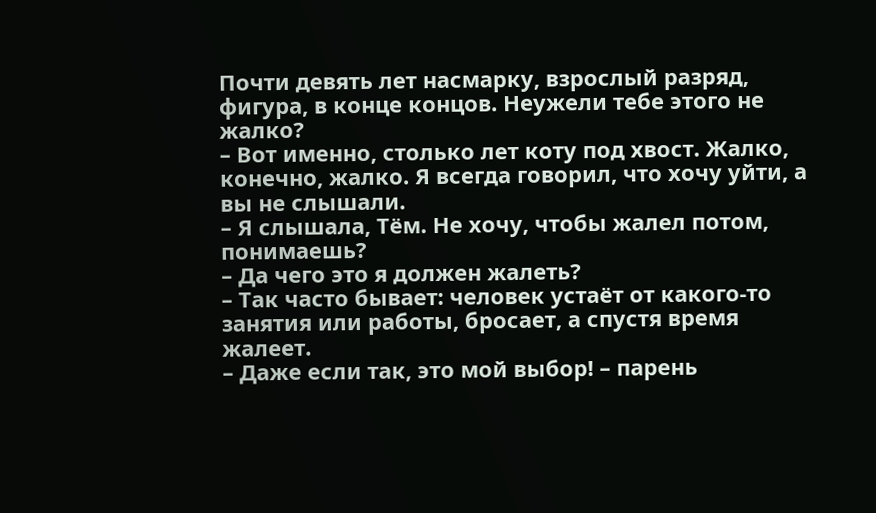Почти девять лет насмарку, взрослый разряд, фигура, в конце концов. Неужели тебе этого не жалко?
– Вот именно, столько лет коту под хвост. Жалко, конечно, жалко. Я всегда говорил, что хочу уйти, а вы не слышали.
– Я слышала, Тём. Не хочу, чтобы жалел потом, понимаешь?
– Да чего это я должен жалеть?
– Так часто бывает: человек устаёт от какого-то занятия или работы, бросает, а спустя время жалеет.
– Даже если так, это мой выбор! – парень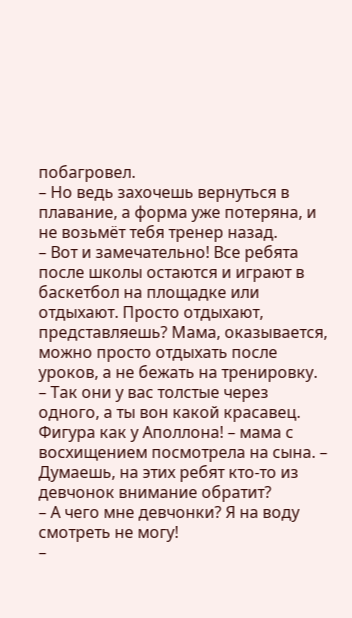побагровел.
– Но ведь захочешь вернуться в плавание, а форма уже потеряна, и не возьмёт тебя тренер назад.
– Вот и замечательно! Все ребята после школы остаются и играют в баскетбол на площадке или отдыхают. Просто отдыхают, представляешь? Мама, оказывается, можно просто отдыхать после уроков, а не бежать на тренировку.
– Так они у вас толстые через одного, а ты вон какой красавец. Фигура как у Аполлона! – мама с восхищением посмотрела на сына. – Думаешь, на этих ребят кто-то из девчонок внимание обратит?
– А чего мне девчонки? Я на воду смотреть не могу!
–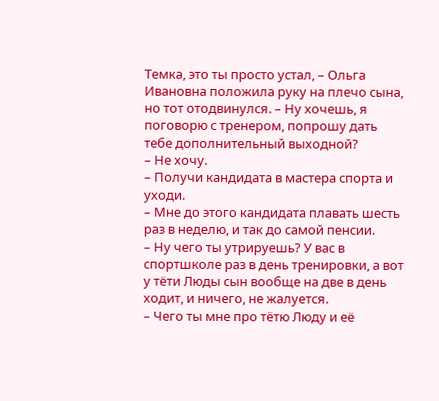Темка, это ты просто устал, – Ольга Ивановна положила руку на плечо сына, но тот отодвинулся. – Ну хочешь, я поговорю с тренером, попрошу дать тебе дополнительный выходной?
– Не хочу.
– Получи кандидата в мастера спорта и уходи.
– Мне до этого кандидата плавать шесть раз в неделю, и так до самой пенсии.
– Ну чего ты утрируешь? У вас в спортшколе раз в день тренировки, а вот у тёти Люды сын вообще на две в день ходит, и ничего, не жалуется.
– Чего ты мне про тётю Люду и её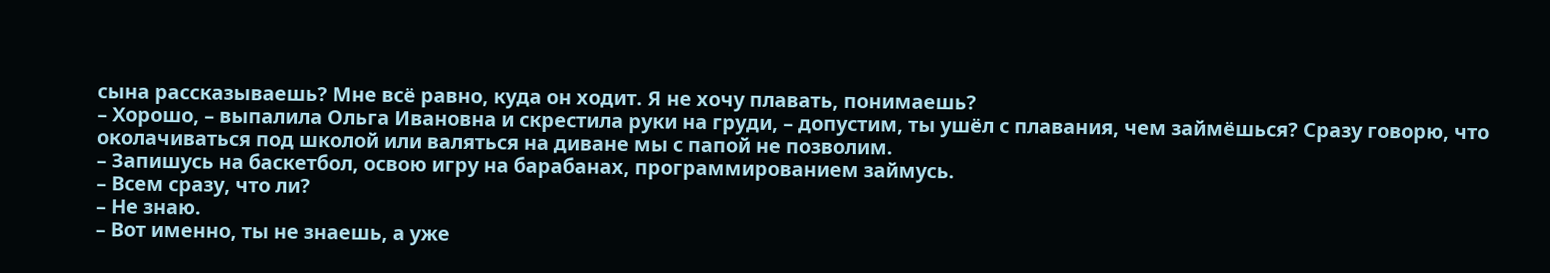сына рассказываешь? Мне всё равно, куда он ходит. Я не хочу плавать, понимаешь?
– Хорошо, – выпалила Ольга Ивановна и скрестила руки на груди, – допустим, ты ушёл с плавания, чем займёшься? Сразу говорю, что околачиваться под школой или валяться на диване мы с папой не позволим.
– Запишусь на баскетбол, освою игру на барабанах, программированием займусь.
– Всем сразу, что ли?
– Не знаю.
– Вот именно, ты не знаешь, а уже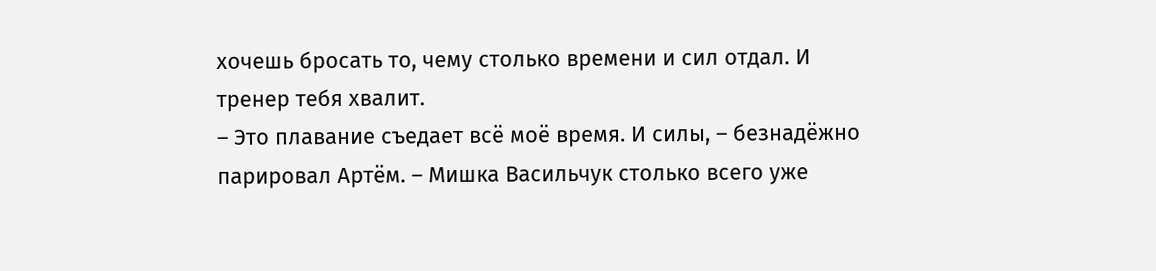хочешь бросать то, чему столько времени и сил отдал. И тренер тебя хвалит.
– Это плавание съедает всё моё время. И силы, – безнадёжно парировал Артём. – Мишка Васильчук столько всего уже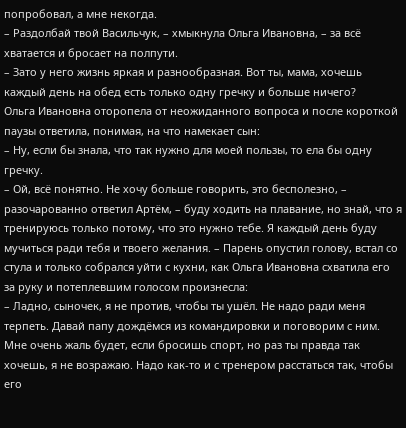попробовал, а мне некогда.
– Раздолбай твой Васильчук, – хмыкнула Ольга Ивановна, – за всё хватается и бросает на полпути.
– Зато у него жизнь яркая и разнообразная. Вот ты, мама, хочешь каждый день на обед есть только одну гречку и больше ничего?
Ольга Ивановна оторопела от неожиданного вопроса и после короткой паузы ответила, понимая, на что намекает сын:
– Ну, если бы знала, что так нужно для моей пользы, то ела бы одну гречку.
– Ой, всё понятно. Не хочу больше говорить, это бесполезно, – разочарованно ответил Артём, – буду ходить на плавание, но знай, что я тренируюсь только потому, что это нужно тебе. Я каждый день буду мучиться ради тебя и твоего желания. – Парень опустил голову, встал со стула и только собрался уйти с кухни, как Ольга Ивановна схватила его за руку и потеплевшим голосом произнесла:
– Ладно, сыночек, я не против, чтобы ты ушёл. Не надо ради меня терпеть. Давай папу дождёмся из командировки и поговорим с ним. Мне очень жаль будет, если бросишь спорт, но раз ты правда так хочешь, я не возражаю. Надо как-то и с тренером расстаться так, чтобы его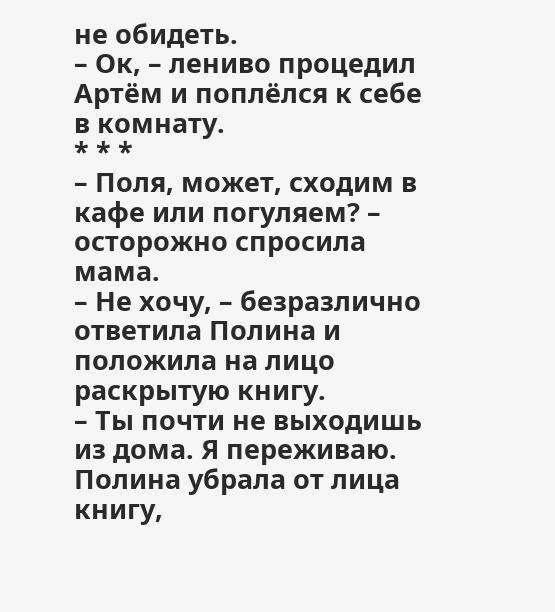не обидеть.
– Ок, – лениво процедил Артём и поплёлся к себе в комнату.
* * *
– Поля, может, сходим в кафе или погуляем? – осторожно спросила мама.
– Не хочу, – безразлично ответила Полина и положила на лицо раскрытую книгу.
– Ты почти не выходишь из дома. Я переживаю.
Полина убрала от лица книгу,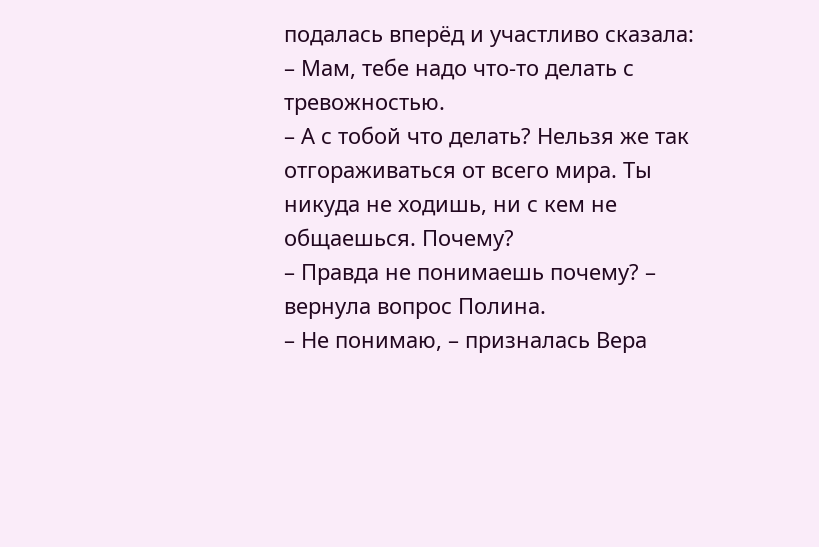подалась вперёд и участливо сказала:
– Мам, тебе надо что-то делать с тревожностью.
– А с тобой что делать? Нельзя же так отгораживаться от всего мира. Ты никуда не ходишь, ни с кем не общаешься. Почему?
– Правда не понимаешь почему? – вернула вопрос Полина.
– Не понимаю, – призналась Вера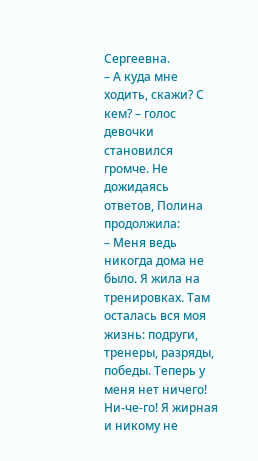Сергеевна.
– А куда мне ходить, скажи? С кем? – голос девочки становился громче. Не дожидаясь ответов, Полина продолжила:
– Меня ведь никогда дома не было. Я жила на тренировках. Там осталась вся моя жизнь: подруги, тренеры, разряды, победы. Теперь у меня нет ничего! Ни-че-го! Я жирная и никому не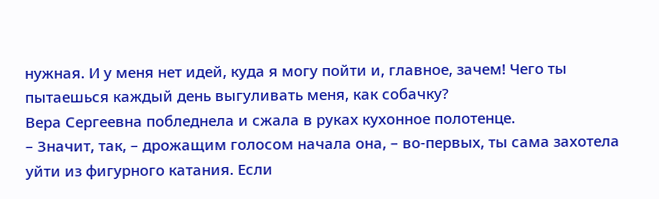нужная. И у меня нет идей, куда я могу пойти и, главное, зачем! Чего ты пытаешься каждый день выгуливать меня, как собачку?
Вера Сергеевна побледнела и сжала в руках кухонное полотенце.
– Значит, так, – дрожащим голосом начала она, – во-первых, ты сама захотела уйти из фигурного катания. Если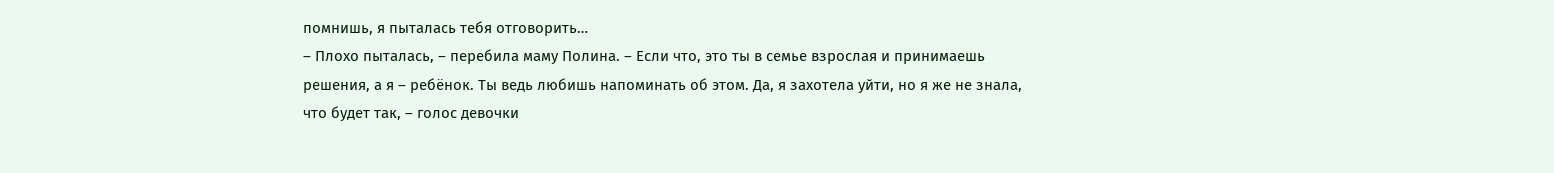помнишь, я пыталась тебя отговорить…
– Плохо пыталась, – перебила маму Полина. – Если что, это ты в семье взрослая и принимаешь решения, а я – ребёнок. Ты ведь любишь напоминать об этом. Да, я захотела уйти, но я же не знала, что будет так, – голос девочки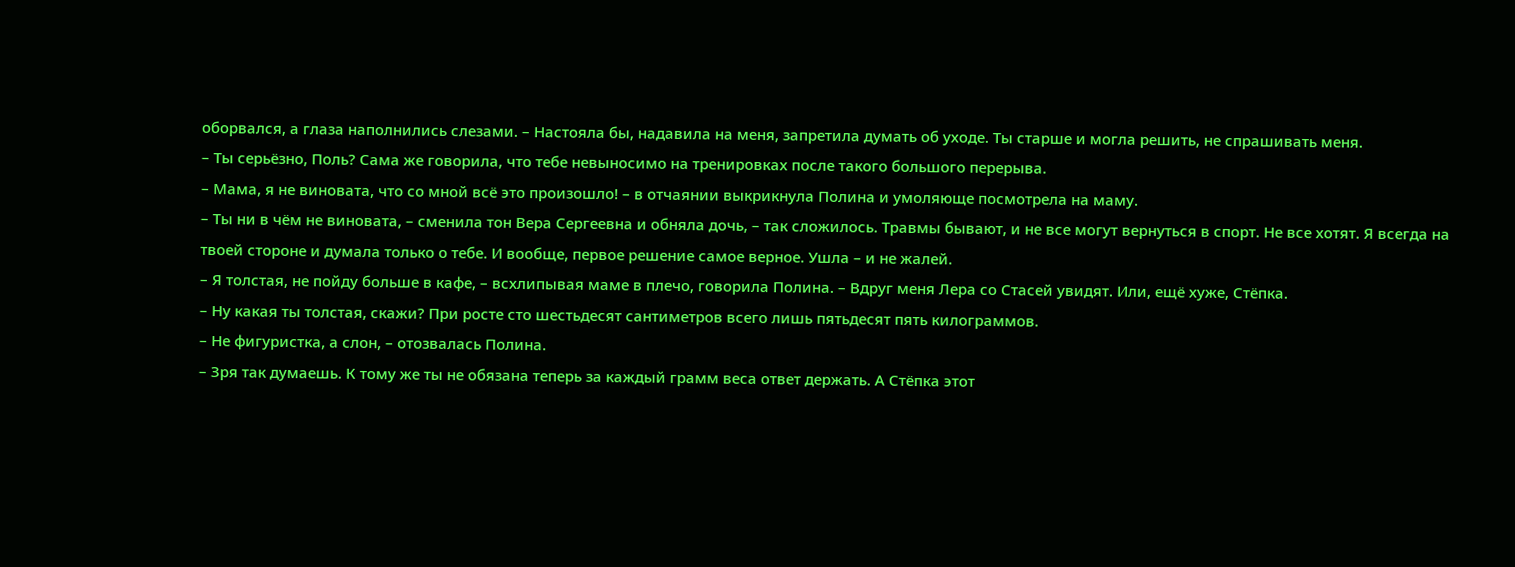оборвался, а глаза наполнились слезами. – Настояла бы, надавила на меня, запретила думать об уходе. Ты старше и могла решить, не спрашивать меня.
– Ты серьёзно, Поль? Сама же говорила, что тебе невыносимо на тренировках после такого большого перерыва.
– Мама, я не виновата, что со мной всё это произошло! – в отчаянии выкрикнула Полина и умоляюще посмотрела на маму.
– Ты ни в чём не виновата, – сменила тон Вера Сергеевна и обняла дочь, – так сложилось. Травмы бывают, и не все могут вернуться в спорт. Не все хотят. Я всегда на твоей стороне и думала только о тебе. И вообще, первое решение самое верное. Ушла – и не жалей.
– Я толстая, не пойду больше в кафе, – всхлипывая маме в плечо, говорила Полина. – Вдруг меня Лера со Стасей увидят. Или, ещё хуже, Стёпка.
– Ну какая ты толстая, скажи? При росте сто шестьдесят сантиметров всего лишь пятьдесят пять килограммов.
– Не фигуристка, а слон, – отозвалась Полина.
– Зря так думаешь. К тому же ты не обязана теперь за каждый грамм веса ответ держать. А Стёпка этот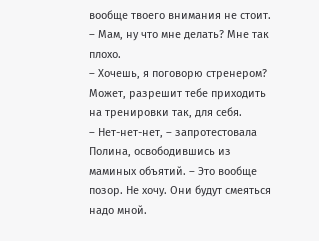вообще твоего внимания не стоит.
– Мам, ну что мне делать? Мне так плохо.
– Хочешь, я поговорю стренером? Может, разрешит тебе приходить на тренировки так, для себя.
– Нет-нет-нет, – запротестовала Полина, освободившись из маминых объятий. – Это вообще позор. Не хочу. Они будут смеяться надо мной.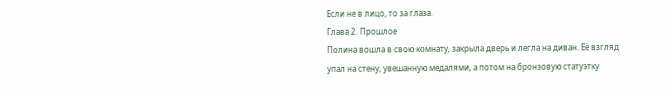Если не в лицо, то за глаза.
Глава 2. Прошлое
Полина вошла в свою комнату, закрыла дверь и легла на диван. Её взгляд упал на стену, увешанную медалями, а потом на бронзовую статуэтку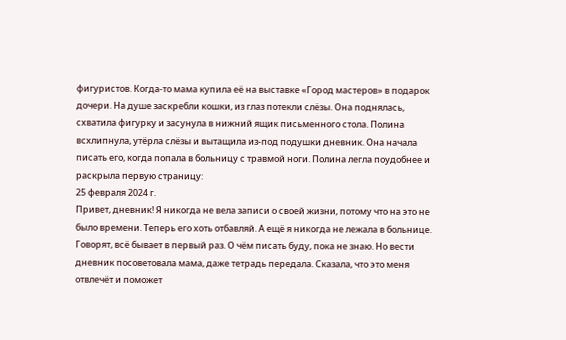фигуристов. Когда-то мама купила её на выставке «Город мастеров» в подарок дочери. На душе заскребли кошки, из глаз потекли слёзы. Она поднялась, схватила фигурку и засунула в нижний ящик письменного стола. Полина всхлипнула, утёрла слёзы и вытащила из-под подушки дневник. Она начала писать его, когда попала в больницу с травмой ноги. Полина легла поудобнее и раскрыла первую страницу:
25 февраля 2024 г.
Привет, дневник! Я никогда не вела записи о своей жизни, потому что на это не было времени. Теперь его хоть отбавляй. А ещё я никогда не лежала в больнице. Говорят, всё бывает в первый раз. О чём писать буду, пока не знаю. Но вести дневник посоветовала мама, даже тетрадь передала. Сказала, что это меня отвлечёт и поможет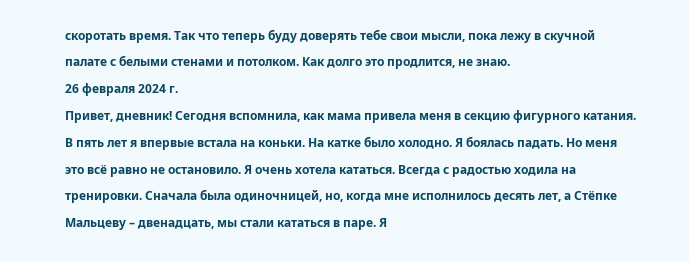скоротать время. Так что теперь буду доверять тебе свои мысли, пока лежу в скучной палате с белыми стенами и потолком. Как долго это продлится, не знаю.
26 февраля 2024 г.
Привет, дневник! Сегодня вспомнила, как мама привела меня в секцию фигурного катания. В пять лет я впервые встала на коньки. На катке было холодно. Я боялась падать. Но меня это всё равно не остановило. Я очень хотела кататься. Всегда с радостью ходила на тренировки. Сначала была одиночницей, но, когда мне исполнилось десять лет, а Стёпке Мальцеву – двенадцать, мы стали кататься в паре. Я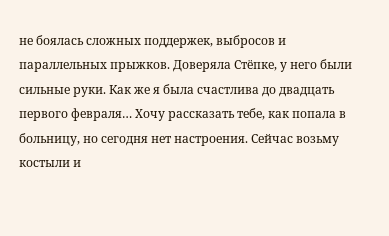не боялась сложных поддержек, выбросов и параллельных прыжков. Доверяла Стёпке, у него были сильные руки. Как же я была счастлива до двадцать первого февраля… Хочу рассказать тебе, как попала в больницу, но сегодня нет настроения. Сейчас возьму костыли и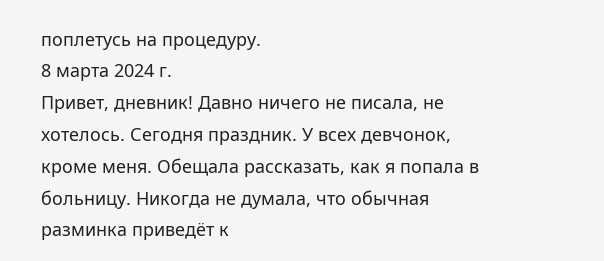поплетусь на процедуру.
8 марта 2024 г.
Привет, дневник! Давно ничего не писала, не хотелось. Сегодня праздник. У всех девчонок, кроме меня. Обещала рассказать, как я попала в больницу. Никогда не думала, что обычная разминка приведёт к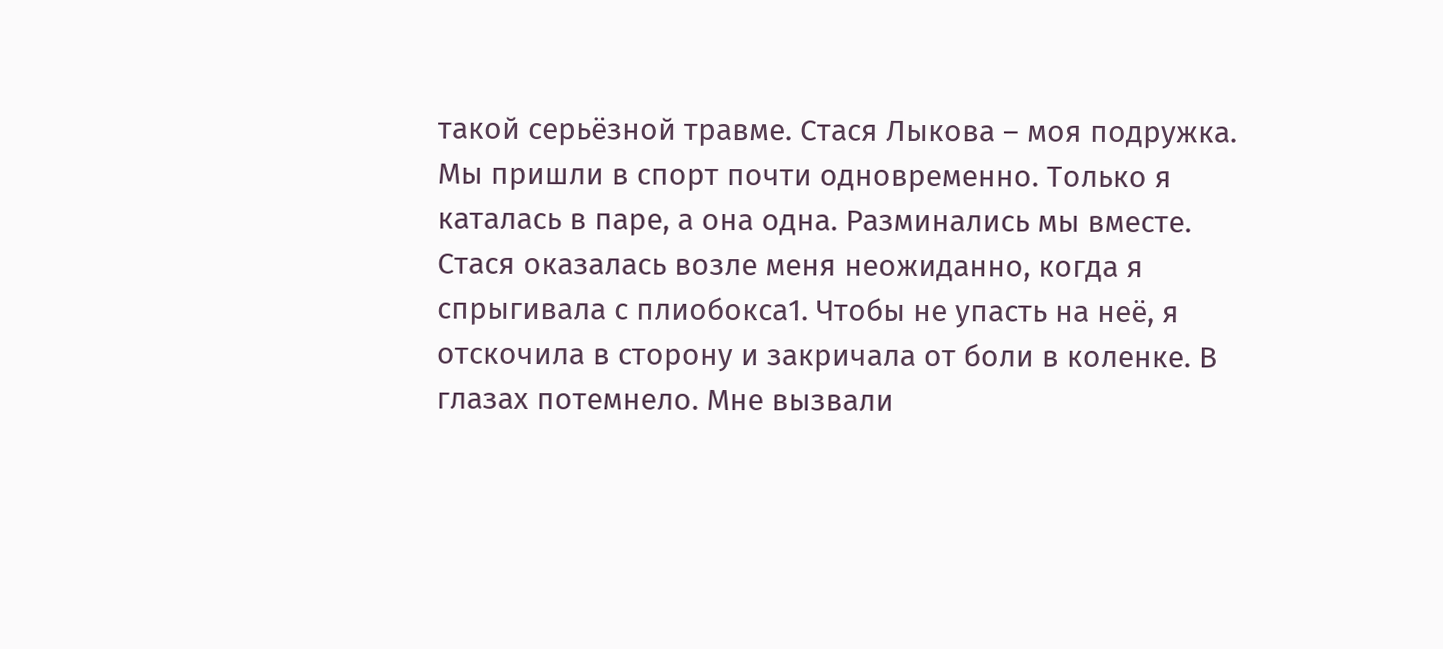такой серьёзной травме. Стася Лыкова – моя подружка. Мы пришли в спорт почти одновременно. Только я каталась в паре, а она одна. Разминались мы вместе. Стася оказалась возле меня неожиданно, когда я спрыгивала с плиобокса1. Чтобы не упасть на неё, я отскочила в сторону и закричала от боли в коленке. В глазах потемнело. Мне вызвали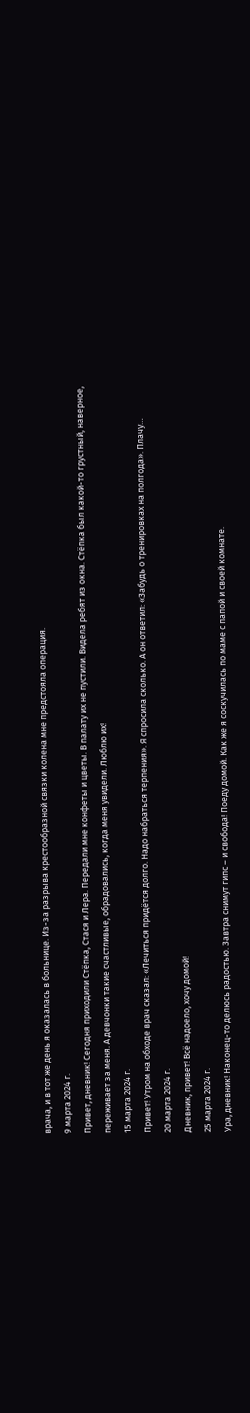врача, и в тот же день я оказалась в больнице. Из-за разрыва крестообразной связки колена мне предстояла операция.
9 марта 2024 г.
Привет, дневник! Сегодня приходили Стёпка, Стася и Лера. Передали мне конфеты и цветы. В палату их не пустили. Видела ребят из окна. Стёпка был какой-то грустный, наверное, переживает за меня. А девчонки такие счастливые, обрадовались, когда меня увидели. Люблю их!
15 марта 2024 г.
Привет! Утром на обходе врач сказал: «Лечиться придётся долго. Надо набраться терпения». Я спросила сколько. А он ответил: «Забудь о тренировках на полгода». Плачу…
20 марта 2024 г.
Дневник, привет! Всё надоело, хочу домой!
25 марта 2024 г.
Ура, дневник! Наконец-то делюсь радостью. Завтра снимут гипс – и свобода! Поеду домой. Как же я соскучилась по маме с папой и своей комнате.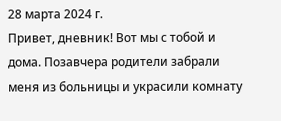28 марта 2024 г.
Привет, дневник! Вот мы с тобой и дома. Позавчера родители забрали меня из больницы и украсили комнату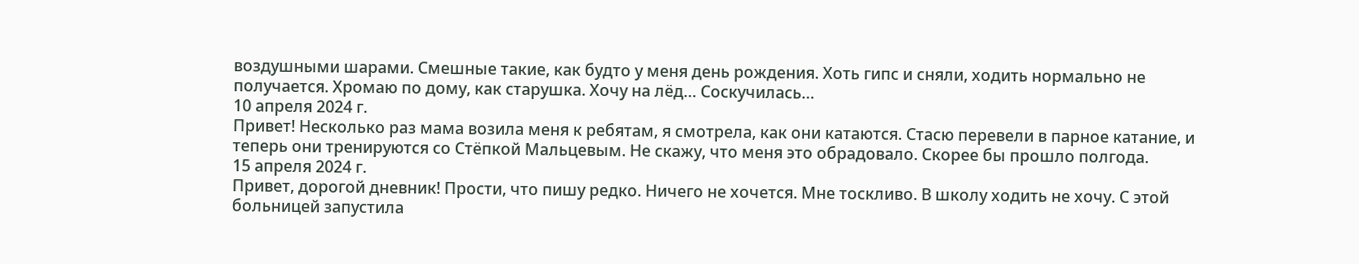воздушными шарами. Смешные такие, как будто у меня день рождения. Хоть гипс и сняли, ходить нормально не получается. Хромаю по дому, как старушка. Хочу на лёд… Соскучилась…
10 апреля 2024 г.
Привет! Несколько раз мама возила меня к ребятам, я смотрела, как они катаются. Стасю перевели в парное катание, и теперь они тренируются со Стёпкой Мальцевым. Не скажу, что меня это обрадовало. Скорее бы прошло полгода.
15 апреля 2024 г.
Привет, дорогой дневник! Прости, что пишу редко. Ничего не хочется. Мне тоскливо. В школу ходить не хочу. С этой больницей запустила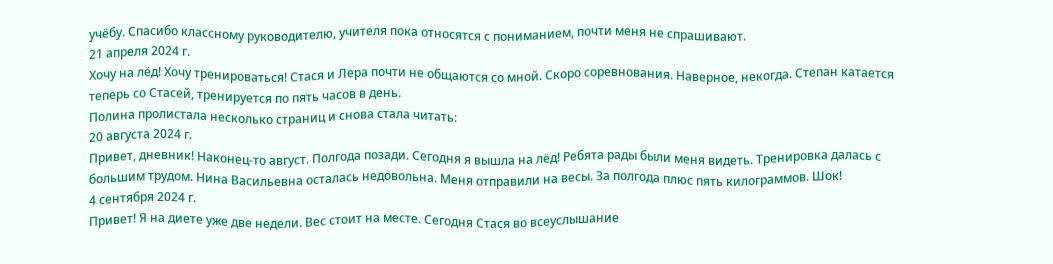учёбу. Спасибо классному руководителю, учителя пока относятся с пониманием, почти меня не спрашивают.
21 апреля 2024 г.
Хочу на лёд! Хочу тренироваться! Стася и Лера почти не общаются со мной. Скоро соревнования. Наверное, некогда. Степан катается теперь со Стасей, тренируется по пять часов в день.
Полина пролистала несколько страниц и снова стала читать:
20 августа 2024 г.
Привет, дневник! Наконец-то август. Полгода позади. Сегодня я вышла на лёд! Ребята рады были меня видеть. Тренировка далась с большим трудом. Нина Васильевна осталась недовольна. Меня отправили на весы. За полгода плюс пять килограммов. Шок!
4 сентября 2024 г.
Привет! Я на диете уже две недели. Вес стоит на месте. Сегодня Стася во всеуслышание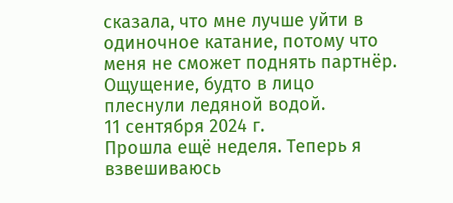сказала, что мне лучше уйти в одиночное катание, потому что меня не сможет поднять партнёр. Ощущение, будто в лицо плеснули ледяной водой.
11 сентября 2024 г.
Прошла ещё неделя. Теперь я взвешиваюсь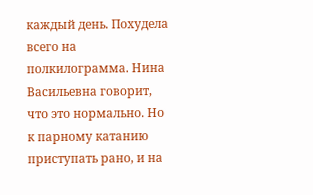каждый день. Похудела всего на полкилограмма. Нина Васильевна говорит, что это нормально. Но к парному катанию приступать рано, и на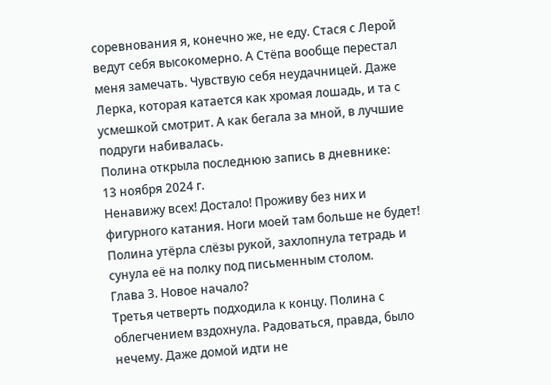соревнования я, конечно же, не еду. Стася с Лерой ведут себя высокомерно. А Стёпа вообще перестал меня замечать. Чувствую себя неудачницей. Даже Лерка, которая катается как хромая лошадь, и та с усмешкой смотрит. А как бегала за мной, в лучшие подруги набивалась.
Полина открыла последнюю запись в дневнике:
13 ноября 2024 г.
Ненавижу всех! Достало! Проживу без них и фигурного катания. Ноги моей там больше не будет!
Полина утёрла слёзы рукой, захлопнула тетрадь и сунула её на полку под письменным столом.
Глава 3. Новое начало?
Третья четверть подходила к концу. Полина с облегчением вздохнула. Радоваться, правда, было нечему. Даже домой идти не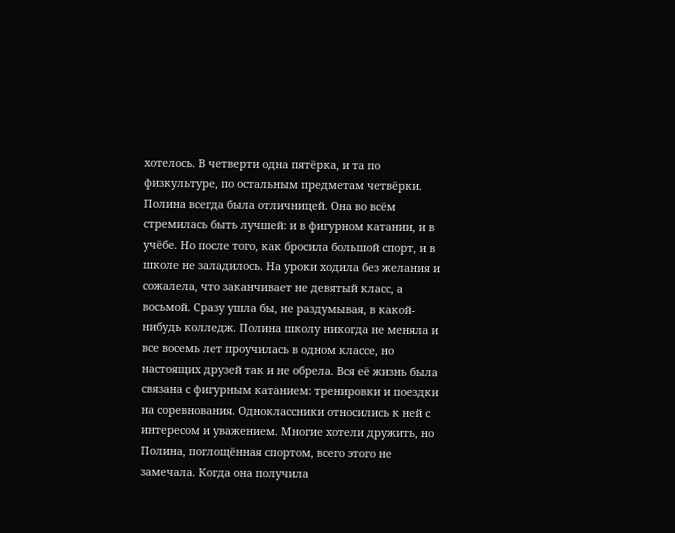хотелось. В четверти одна пятёрка, и та по физкультуре, по остальным предметам четвёрки. Полина всегда была отличницей. Она во всём стремилась быть лучшей: и в фигурном катании, и в учёбе. Но после того, как бросила большой спорт, и в школе не заладилось. На уроки ходила без желания и сожалела, что заканчивает не девятый класс, а восьмой. Сразу ушла бы, не раздумывая, в какой-нибудь колледж. Полина школу никогда не меняла и все восемь лет проучилась в одном классе, но настоящих друзей так и не обрела. Вся её жизнь была связана с фигурным катанием: тренировки и поездки на соревнования. Одноклассники относились к ней с интересом и уважением. Многие хотели дружить, но Полина, поглощённая спортом, всего этого не замечала. Когда она получила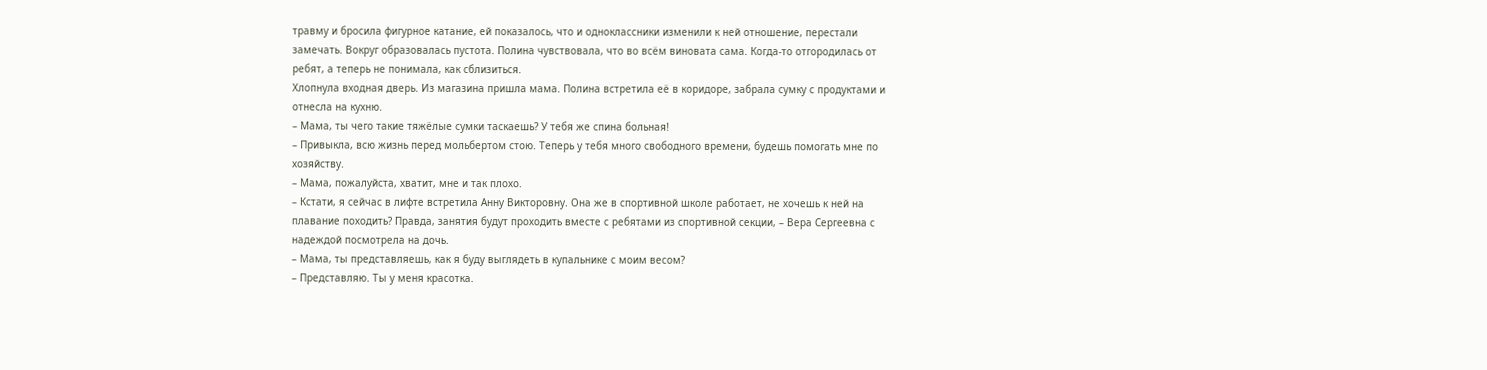травму и бросила фигурное катание, ей показалось, что и одноклассники изменили к ней отношение, перестали замечать. Вокруг образовалась пустота. Полина чувствовала, что во всём виновата сама. Когда-то отгородилась от ребят, а теперь не понимала, как сблизиться.
Хлопнула входная дверь. Из магазина пришла мама. Полина встретила её в коридоре, забрала сумку с продуктами и отнесла на кухню.
– Мама, ты чего такие тяжёлые сумки таскаешь? У тебя же спина больная!
– Привыкла, всю жизнь перед мольбертом стою. Теперь у тебя много свободного времени, будешь помогать мне по хозяйству.
– Мама, пожалуйста, хватит, мне и так плохо.
– Кстати, я сейчас в лифте встретила Анну Викторовну. Она же в спортивной школе работает, не хочешь к ней на плавание походить? Правда, занятия будут проходить вместе с ребятами из спортивной секции, – Вера Сергеевна с надеждой посмотрела на дочь.
– Мама, ты представляешь, как я буду выглядеть в купальнике с моим весом?
– Представляю. Ты у меня красотка.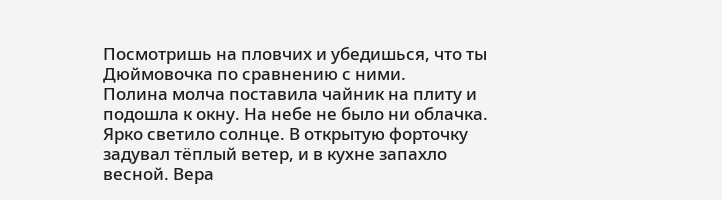Посмотришь на пловчих и убедишься, что ты Дюймовочка по сравнению с ними.
Полина молча поставила чайник на плиту и подошла к окну. На небе не было ни облачка. Ярко светило солнце. В открытую форточку задувал тёплый ветер, и в кухне запахло весной. Вера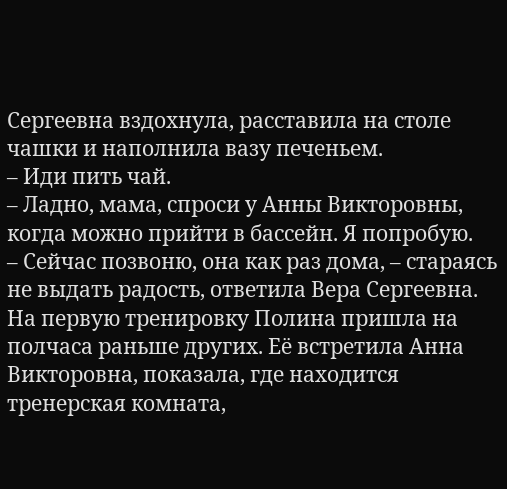Сергеевна вздохнула, расставила на столе чашки и наполнила вазу печеньем.
– Иди пить чай.
– Ладно, мама, спроси у Анны Викторовны, когда можно прийти в бассейн. Я попробую.
– Сейчас позвоню, она как раз дома, – стараясь не выдать радость, ответила Вера Сергеевна.
На первую тренировку Полина пришла на полчаса раньше других. Её встретила Анна Викторовна, показала, где находится тренерская комната,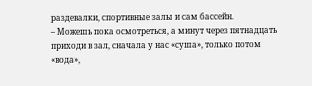раздевалки, спортивные залы и сам бассейн.
– Можешь пока осмотреться, а минут через пятнадцать приходи в зал, сначала у нас «суша», только потом «вода»,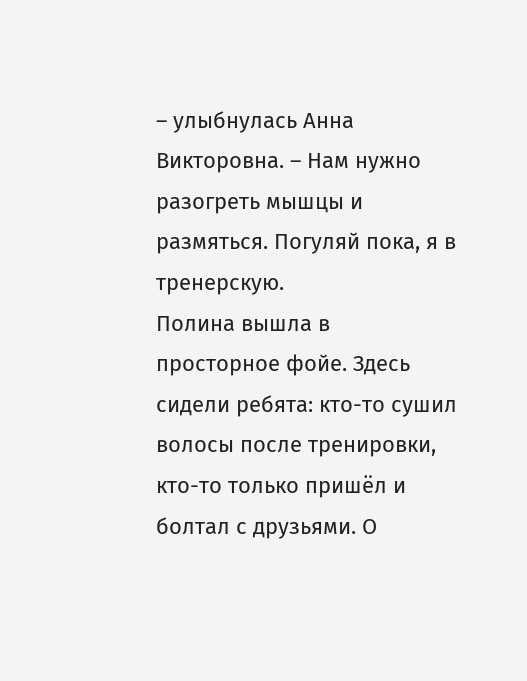– улыбнулась Анна Викторовна. – Нам нужно разогреть мышцы и размяться. Погуляй пока, я в тренерскую.
Полина вышла в просторное фойе. Здесь сидели ребята: кто-то сушил волосы после тренировки, кто-то только пришёл и болтал с друзьями. О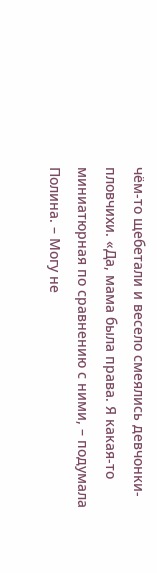чём-то щебетали и весело смеялись девчонки-пловчихи. «Да, мама была права. Я какая-то миниатюрная по сравнению с ними, – подумала Полина. – Могу не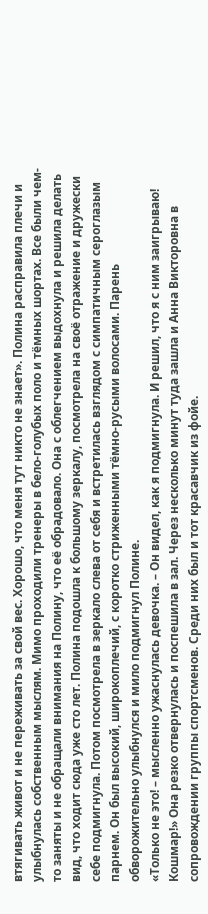втягивать живот и не переживать за свой вес. Хорошо, что меня тут никто не знает». Полина расправила плечи и улыбнулась собственным мыслям. Мимо проходили тренеры в бело-голубых поло и тёмных шортах. Все были чем-то заняты и не обращали внимания на Полину, что её обрадовало. Она с облегчением выдохнула и решила делать вид, что ходит сюда уже сто лет. Полина подошла к большому зеркалу, посмотрела на своё отражение и дружески себе подмигнула. Потом посмотрела в зеркало слева от себя и встретилась взглядом с симпатичным сероглазым парнем. Он был высокий, широкоплечий, с коротко стриженными тёмно-русыми волосами. Парень обворожительно улыбнулся и мило подмигнул Полине.
«Только не это! – мысленно ужаснулась девочка. – Он видел, как я подмигнула. И решил, что я с ним заигрываю! Кошмар!» Она резко отвернулась и поспешила в зал. Через несколько минут туда зашла и Анна Викторовна в сопровождении группы спортсменов. Среди них был и тот красавчик из фойе.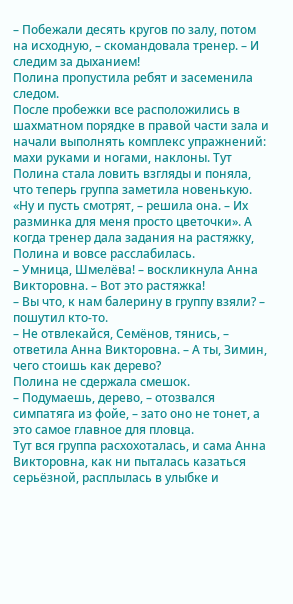– Побежали десять кругов по залу, потом на исходную, – скомандовала тренер. – И следим за дыханием!
Полина пропустила ребят и засеменила следом.
После пробежки все расположились в шахматном порядке в правой части зала и начали выполнять комплекс упражнений: махи руками и ногами, наклоны. Тут Полина стала ловить взгляды и поняла, что теперь группа заметила новенькую. «Ну и пусть смотрят, – решила она. – Их разминка для меня просто цветочки». А когда тренер дала задания на растяжку, Полина и вовсе расслабилась.
– Умница, Шмелёва! – воскликнула Анна Викторовна. – Вот это растяжка!
– Вы что, к нам балерину в группу взяли? – пошутил кто-то.
– Не отвлекайся, Семёнов, тянись, – ответила Анна Викторовна. – А ты, Зимин, чего стоишь как дерево?
Полина не сдержала смешок.
– Подумаешь, дерево, – отозвался симпатяга из фойе, – зато оно не тонет, а это самое главное для пловца.
Тут вся группа расхохоталась, и сама Анна Викторовна, как ни пыталась казаться серьёзной, расплылась в улыбке и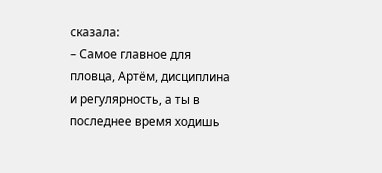сказала:
– Самое главное для пловца, Артём, дисциплина и регулярность, а ты в последнее время ходишь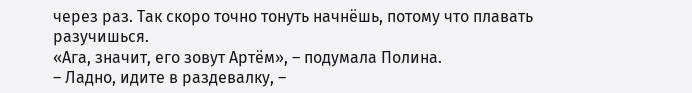через раз. Так скоро точно тонуть начнёшь, потому что плавать разучишься.
«Ага, значит, его зовут Артём», – подумала Полина.
– Ладно, идите в раздевалку, –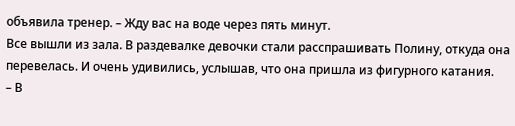объявила тренер. – Жду вас на воде через пять минут.
Все вышли из зала. В раздевалке девочки стали расспрашивать Полину, откуда она перевелась. И очень удивились, услышав, что она пришла из фигурного катания.
– В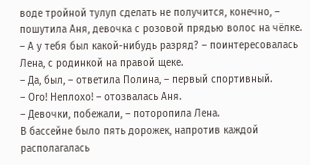воде тройной тулуп сделать не получится, конечно, – пошутила Аня, девочка с розовой прядью волос на чёлке.
– А у тебя был какой-нибудь разряд? – поинтересовалась Лена, с родинкой на правой щеке.
– Да, был, – ответила Полина, – первый спортивный.
– Ого! Неплохо! – отозвалась Аня.
– Девочки, побежали, – поторопила Лена.
В бассейне было пять дорожек, напротив каждой располагалась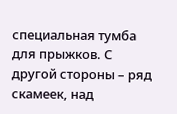специальная тумба для прыжков. С другой стороны – ряд скамеек, над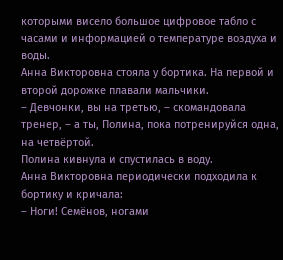которыми висело большое цифровое табло с часами и информацией о температуре воздуха и воды.
Анна Викторовна стояла у бортика. На первой и второй дорожке плавали мальчики.
– Девчонки, вы на третью, – скомандовала тренер, – а ты, Полина, пока потренируйся одна, на четвёртой.
Полина кивнула и спустилась в воду.
Анна Викторовна периодически подходила к бортику и кричала:
– Ноги! Семёнов, ногами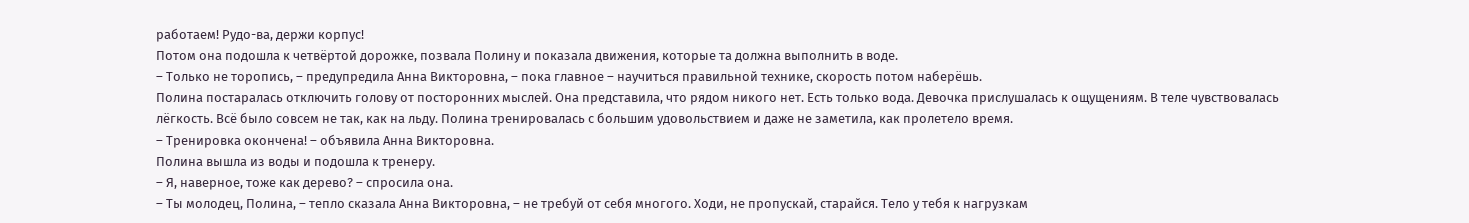работаем! Рудо-ва, держи корпус!
Потом она подошла к четвёртой дорожке, позвала Полину и показала движения, которые та должна выполнить в воде.
– Только не торопись, – предупредила Анна Викторовна, – пока главное – научиться правильной технике, скорость потом наберёшь.
Полина постаралась отключить голову от посторонних мыслей. Она представила, что рядом никого нет. Есть только вода. Девочка прислушалась к ощущениям. В теле чувствовалась лёгкость. Всё было совсем не так, как на льду. Полина тренировалась с большим удовольствием и даже не заметила, как пролетело время.
– Тренировка окончена! – объявила Анна Викторовна.
Полина вышла из воды и подошла к тренеру.
– Я, наверное, тоже как дерево? – спросила она.
– Ты молодец, Полина, – тепло сказала Анна Викторовна, – не требуй от себя многого. Ходи, не пропускай, старайся. Тело у тебя к нагрузкам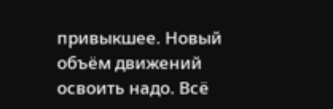привыкшее. Новый объём движений освоить надо. Всё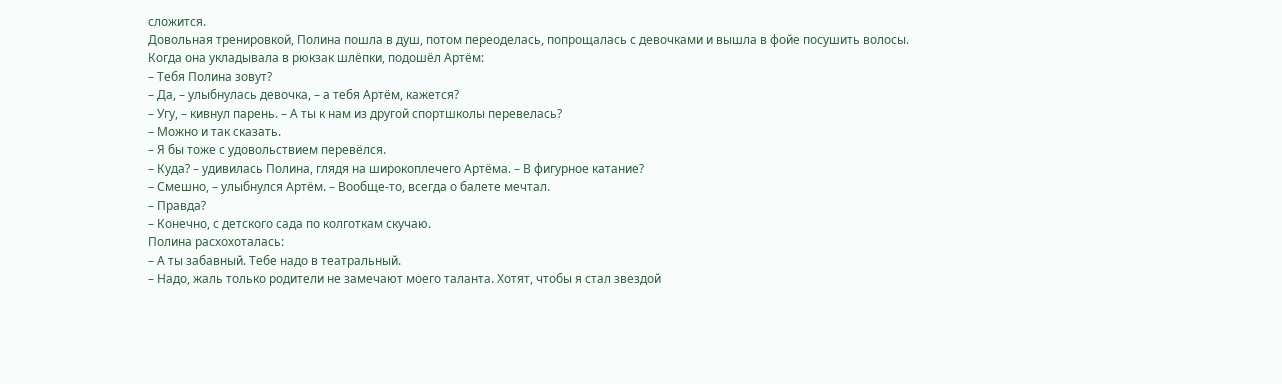сложится.
Довольная тренировкой, Полина пошла в душ, потом переоделась, попрощалась с девочками и вышла в фойе посушить волосы.
Когда она укладывала в рюкзак шлёпки, подошёл Артём:
– Тебя Полина зовут?
– Да, – улыбнулась девочка, – а тебя Артём, кажется?
– Угу, – кивнул парень. – А ты к нам из другой спортшколы перевелась?
– Можно и так сказать.
– Я бы тоже с удовольствием перевёлся.
– Куда? – удивилась Полина, глядя на широкоплечего Артёма. – В фигурное катание?
– Смешно, – улыбнулся Артём. – Вообще-то, всегда о балете мечтал.
– Правда?
– Конечно, с детского сада по колготкам скучаю.
Полина расхохоталась:
– А ты забавный. Тебе надо в театральный.
– Надо, жаль только родители не замечают моего таланта. Хотят, чтобы я стал звездой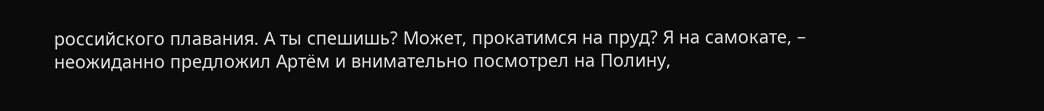российского плавания. А ты спешишь? Может, прокатимся на пруд? Я на самокате, – неожиданно предложил Артём и внимательно посмотрел на Полину,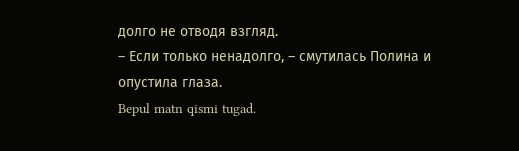долго не отводя взгляд.
– Если только ненадолго, – смутилась Полина и опустила глаза.
Bepul matn qismi tugad.